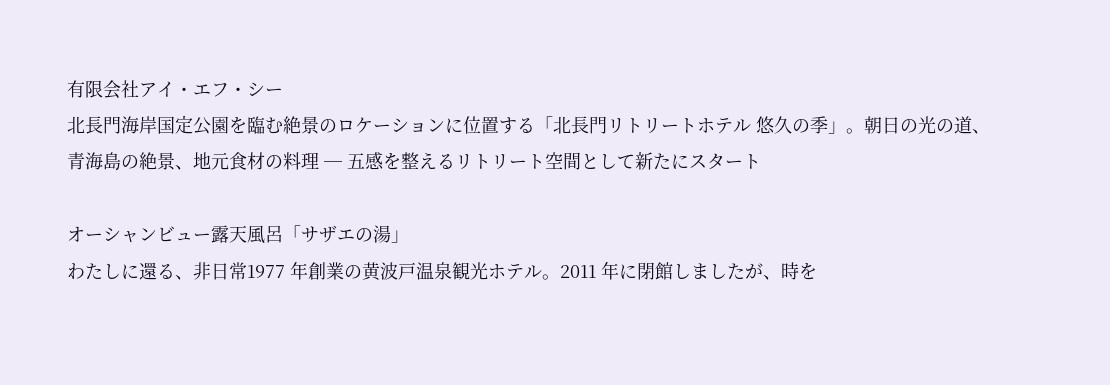有限会社アイ・エフ・シー
北⾧門海岸国定公園を臨む絶景のロケーションに位置する「北⾧門リトリートホテル 悠久の季」。朝日の光の道、青海島の絶景、地元食材の料理 ─ 五感を整えるリトリート空間として新たにスタート

オーシャンビュー露天風呂「サザエの湯」
わたしに還る、非日常1977 年創業の黄波戸温泉観光ホテル。2011 年に閉館しましたが、時を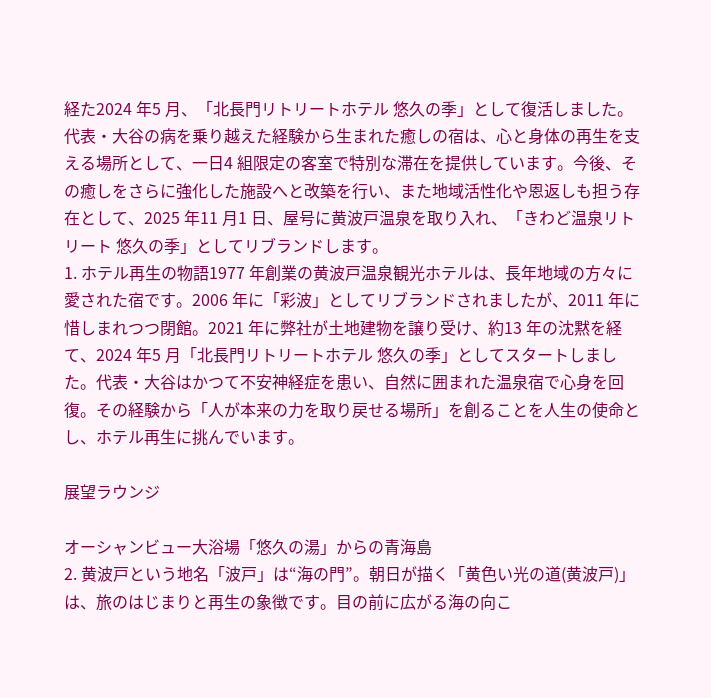経た2024 年5 月、「北⾧門リトリートホテル 悠久の季」として復活しました。代表・大谷の病を乗り越えた経験から生まれた癒しの宿は、心と身体の再生を支える場所として、一日4 組限定の客室で特別な滞在を提供しています。今後、その癒しをさらに強化した施設へと改築を行い、また地域活性化や恩返しも担う存在として、2025 年11 月1 日、屋号に黄波戸温泉を取り入れ、「きわど温泉リトリート 悠久の季」としてリブランドします。
1. ホテル再生の物語1977 年創業の黄波戸温泉観光ホテルは、⾧年地域の方々に愛された宿です。2006 年に「彩波」としてリブランドされましたが、2011 年に惜しまれつつ閉館。2021 年に弊社が土地建物を譲り受け、約13 年の沈黙を経て、2024 年5 月「北⾧門リトリートホテル 悠久の季」としてスタートしました。代表・大谷はかつて不安神経症を患い、自然に囲まれた温泉宿で心身を回復。その経験から「人が本来の力を取り戻せる場所」を創ることを人生の使命とし、ホテル再生に挑んでいます。

展望ラウンジ

オーシャンビュー大浴場「悠久の湯」からの青海島
2. 黄波戸という地名「波戸」は“海の門”。朝日が描く「黄色い光の道(黄波戸)」は、旅のはじまりと再生の象徴です。目の前に広がる海の向こ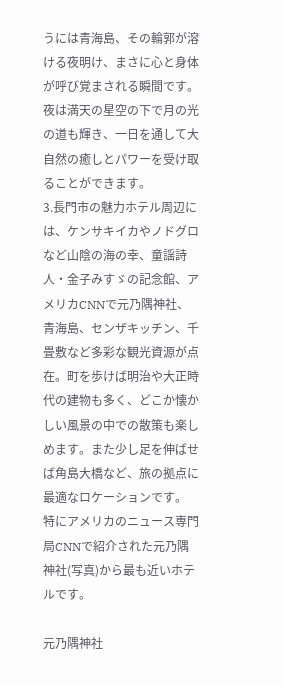うには青海島、その輪郭が溶ける夜明け、まさに心と身体が呼び覚まされる瞬間です。夜は満天の星空の下で月の光の道も輝き、一日を通して大自然の癒しとパワーを受け取ることができます。
3.長門市の魅力ホテル周辺には、ケンサキイカやノドグロなど山陰の海の幸、童謡詩人・金子みすゞの記念館、アメリカCNNで元乃隅神社、青海島、センザキッチン、千畳敷など多彩な観光資源が点在。町を歩けば明治や大正時代の建物も多く、どこか懐かしい風景の中での散策も楽しめます。また少し足を伸ばせば角島大橋など、旅の拠点に最適なロケーションです。
特にアメリカのニュース専門局CNNで紹介された元乃隅神社(写真)から最も近いホテルです。

元乃隅神社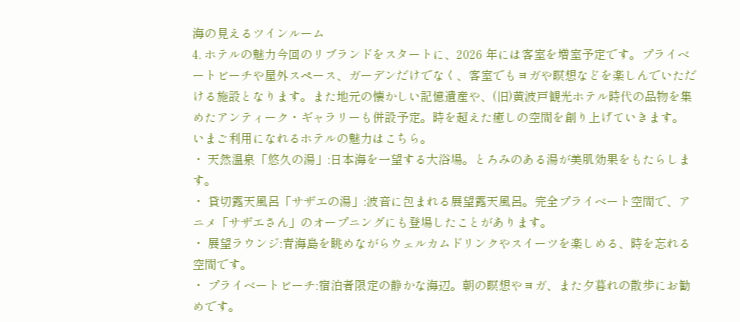海の見えるツインルーム
4. ホテルの魅力今回のリブランドをスタートに、2026 年には客室を増室予定です。プライベートビーチや屋外スペース、ガーデンだけでなく、客室でもヨガや瞑想などを楽しんでいただける施設となります。また地元の懐かしい記憶遺産や、(旧)黄波戸観光ホテル時代の品物を集めたアンティーク・ギャラリーも併設予定。時を超えた癒しの空間を創り上げていきます。
いまご利用になれるホテルの魅力はこちら。
・ 天然温泉「悠久の湯」:日本海を一望する大浴場。とろみのある湯が美肌効果をもたらします。
・ 貸切露天風呂「サザエの湯」:波音に包まれる展望露天風呂。完全プライベート空間で、アニメ「サザエさん」のオープニングにも登場したことがあります。
・ 展望ラウンジ:青海島を眺めながらウェルカムドリンクやスイーツを楽しめる、時を忘れる空間です。
・ プライベートビーチ:宿泊者限定の静かな海辺。朝の瞑想やヨガ、また夕暮れの散歩にお勧めです。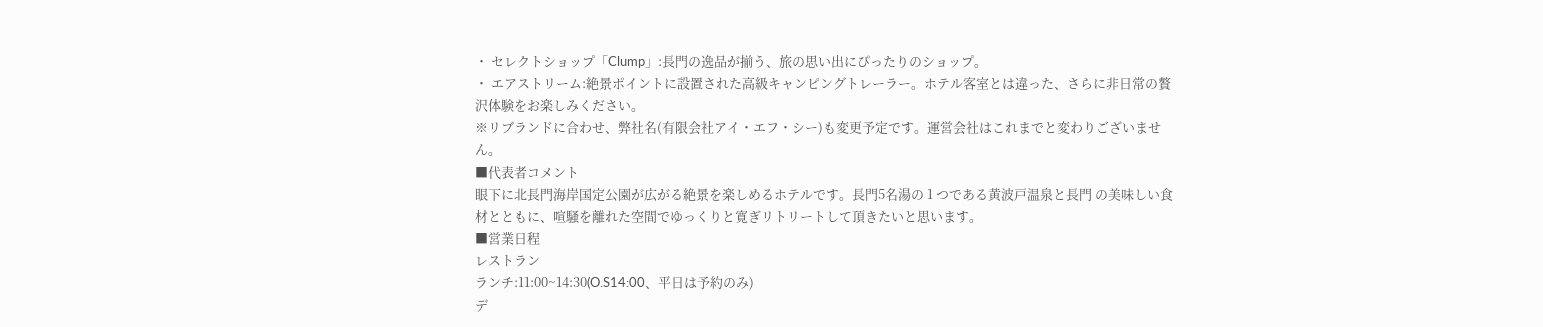・ セレクトショップ「Clump」:⾧門の逸品が揃う、旅の思い出にぴったりのショップ。
・ エアストリーム:絶景ポイントに設置された高級キャンピングトレーラー。ホテル客室とは違った、さらに非日常の贅沢体験をお楽しみください。
※リブランドに合わせ、弊社名(有限会社アイ・エフ・シー)も変更予定です。運営会社はこれまでと変わりございません。
■代表者コメント
眼下に北⾧門海岸国定公園が広がる絶景を楽しめるホテルです。⾧門5名湯の 1 つである黄波戸温泉と⾧門 の美味しい食材とともに、喧騒を離れた空間でゆっくりと寛ぎリトリートして頂きたいと思います。
■営業日程
レストラン
ランチ:11:00~14:30(O.S14:00、平日は予約のみ)
デ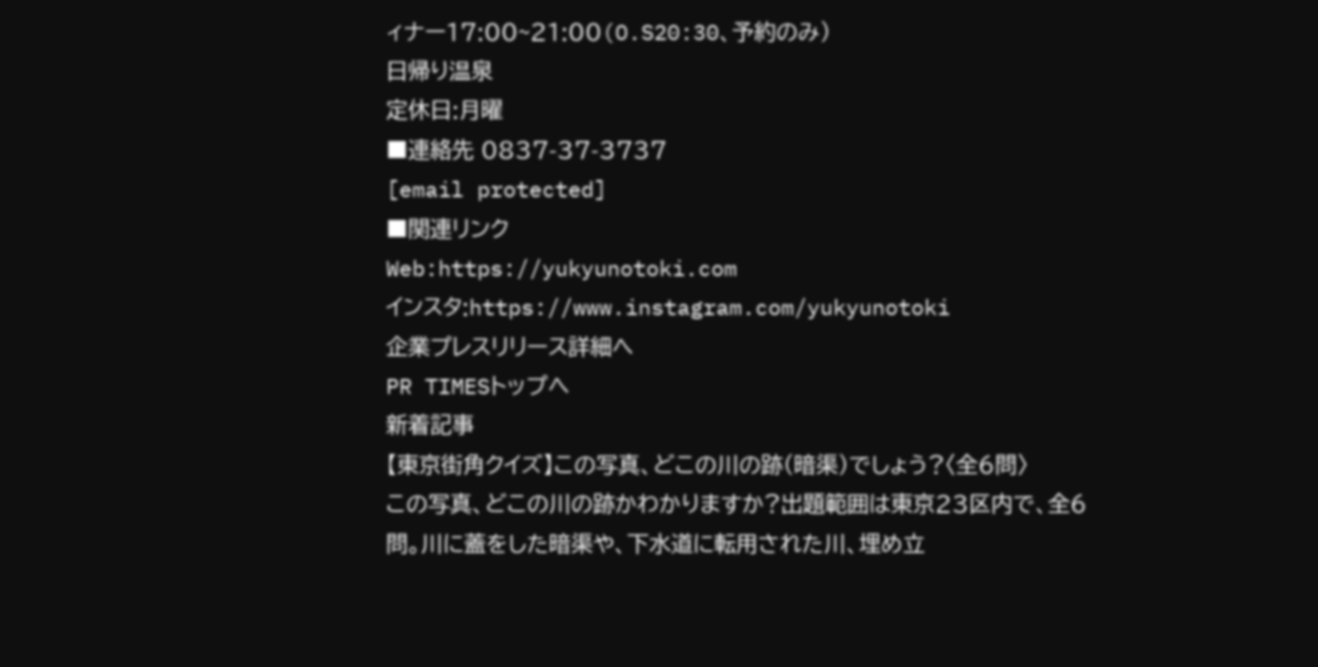ィナー17:00~21:00(O.S20:30、予約のみ)
日帰り温泉
定休日:月曜
■連絡先 0837-37-3737
[email protected]
■関連リンク
Web:https://yukyunotoki.com
インスタ:https://www.instagram.com/yukyunotoki
企業プレスリリース詳細へ
PR TIMESトップへ
新着記事
【東京街角クイズ】この写真、どこの川の跡(暗渠)でしょう?〈全6問〉
この写真、どこの川の跡かわかりますか?出題範囲は東京23区内で、全6問。川に蓋をした暗渠や、下水道に転用された川、埋め立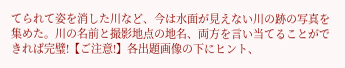てられて姿を消した川など、今は水面が見えない川の跡の写真を集めた。川の名前と撮影地点の地名、両方を言い当てることができれば完璧!【ご注意!】各出題画像の下にヒント、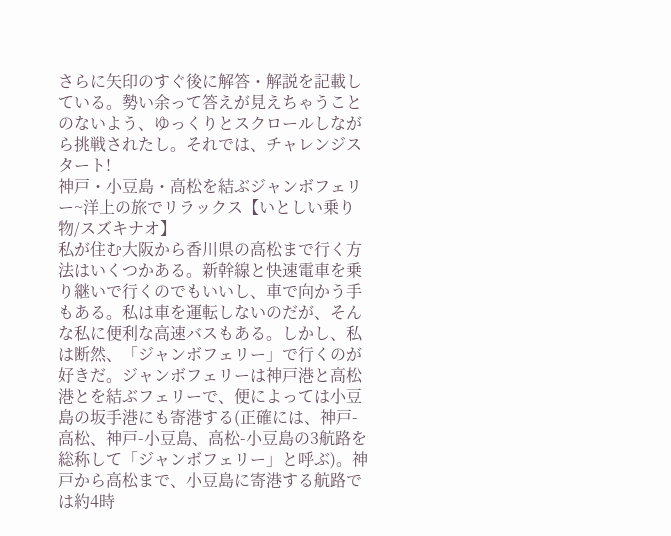さらに矢印のすぐ後に解答・解説を記載している。勢い余って答えが見えちゃうことのないよう、ゆっくりとスクロールしながら挑戦されたし。それでは、チャレンジスタート!
神戸・小豆島・高松を結ぶジャンボフェリー~洋上の旅でリラックス【いとしい乗り物/スズキナオ】
私が住む大阪から香川県の高松まで行く方法はいくつかある。新幹線と快速電車を乗り継いで行くのでもいいし、車で向かう手もある。私は車を運転しないのだが、そんな私に便利な高速バスもある。しかし、私は断然、「ジャンボフェリー」で行くのが好きだ。ジャンボフェリーは神戸港と高松港とを結ぶフェリーで、便によっては小豆島の坂手港にも寄港する(正確には、神戸-高松、神戸-小豆島、高松-小豆島の3航路を総称して「ジャンボフェリー」と呼ぶ)。神戸から高松まで、小豆島に寄港する航路では約4時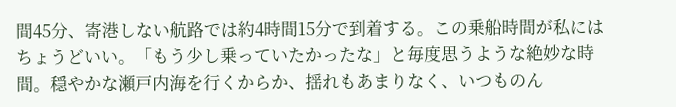間45分、寄港しない航路では約4時間15分で到着する。この乗船時間が私にはちょうどいい。「もう少し乗っていたかったな」と毎度思うような絶妙な時間。穏やかな瀬戸内海を行くからか、揺れもあまりなく、いつものん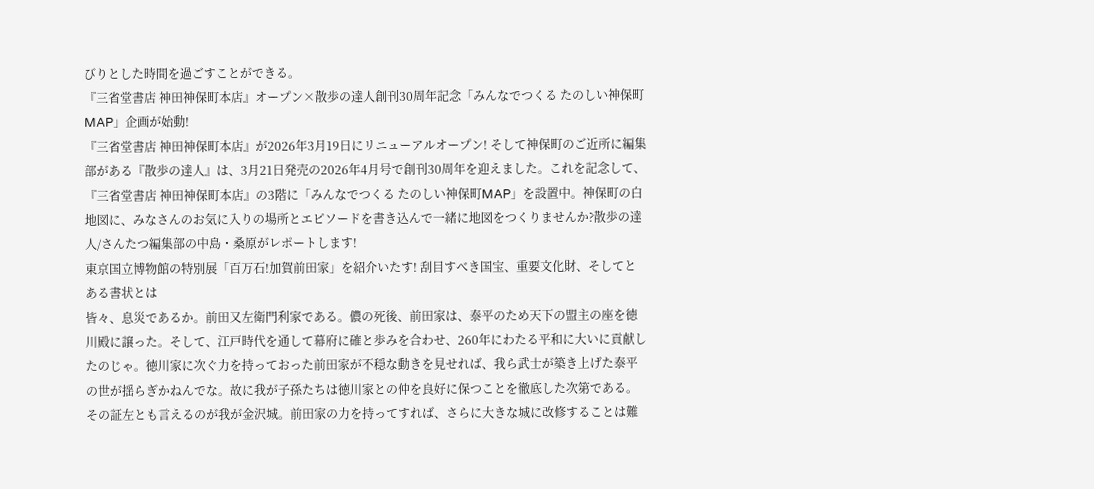びりとした時間を過ごすことができる。
『三省堂書店 神田神保町本店』オープン×散歩の達人創刊30周年記念「みんなでつくる たのしい神保町MAP」企画が始動!
『三省堂書店 神田神保町本店』が2026年3月19日にリニューアルオープン! そして神保町のご近所に編集部がある『散歩の達人』は、3月21日発売の2026年4月号で創刊30周年を迎えました。これを記念して、『三省堂書店 神田神保町本店』の3階に「みんなでつくる たのしい神保町MAP」を設置中。神保町の白地図に、みなさんのお気に入りの場所とエピソードを書き込んで一緒に地図をつくりませんか?散歩の達人/さんたつ編集部の中島・桑原がレポートします!
東京国立博物館の特別展「百万石!加賀前田家」を紹介いたす! 刮目すべき国宝、重要文化財、そしてとある書状とは
皆々、息災であるか。前田又左衛門利家である。儂の死後、前田家は、泰平のため天下の盟主の座を徳川殿に譲った。そして、江戸時代を通して幕府に確と歩みを合わせ、260年にわたる平和に大いに貢献したのじゃ。徳川家に次ぐ力を持っておった前田家が不穏な動きを見せれば、我ら武士が築き上げた泰平の世が揺らぎかねんでな。故に我が子孫たちは徳川家との仲を良好に保つことを徹底した次第である。その証左とも言えるのが我が金沢城。前田家の力を持ってすれば、さらに大きな城に改修することは難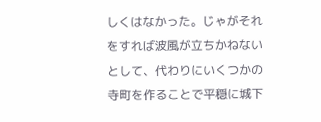しくはなかった。じゃがそれをすれば波風が立ちかねないとして、代わりにいくつかの寺町を作ることで平穏に城下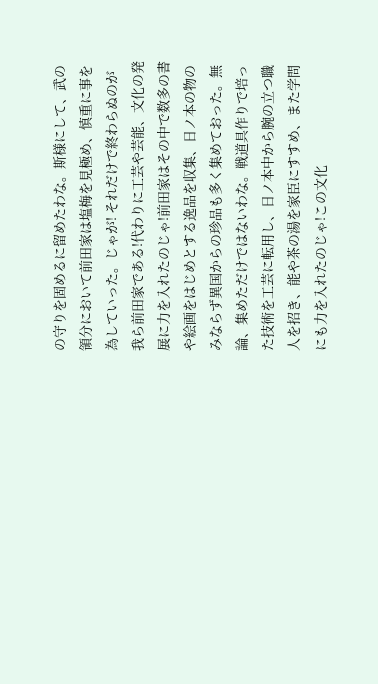の守りを固めるに留めたわな。斯様にして、武の領分において前田家は塩梅を見極め、慎重に事を為していった。じゃが! それだけで終わらぬのが我ら前田家である!代わりに工芸や芸能、文化の発展に力を入れたのじゃ!前田家はその中で数多の書や絵画をはじめとする逸品を収集、日ノ本の物のみならず異国からの珍品も多く集めておった。無論、集めただけではないわな。戦道具作りで培った技術を工芸に転用し、日ノ本中から腕の立つ職人を招き、能や茶の湯を家臣にすすめ、また学問にも力を入れたのじゃ!この文化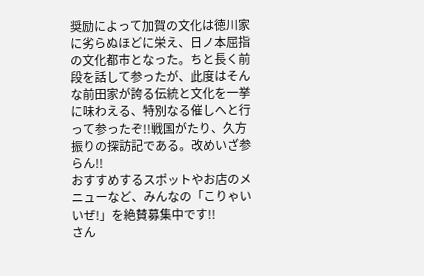奨励によって加賀の文化は徳川家に劣らぬほどに栄え、日ノ本屈指の文化都市となった。ちと長く前段を話して参ったが、此度はそんな前田家が誇る伝統と文化を一挙に味わえる、特別なる催しへと行って参ったぞ!!戦国がたり、久方振りの探訪記である。改めいざ参らん!!
おすすめするスポットやお店のメニューなど、みんなの「こりゃいいぜ!」を絶賛募集中です!!
さん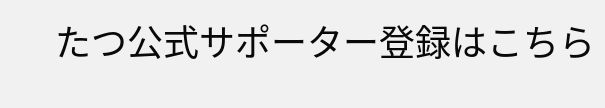たつ公式サポーター登録はこちら